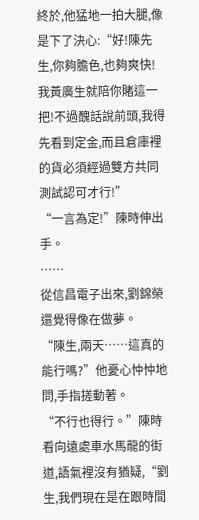終於,他猛地一拍大腿,像是下了決心:“好!陳先生,你夠膽色,也夠爽快!我黃廣生就陪你賭這一把!不過醜話說前頭,我得先看到定金,而且倉庫裡的貨必須經過雙方共同測試認可才行!”
“一言為定!”陳時伸出手。
……
從信昌電子出來,劉錦榮還覺得像在做夢。
“陳生,兩天……這真的能行嗎?”他憂心忡忡地問,手指搓動著。
“不行也得行。”陳時看向遠處車水馬龍的街道,語氣裡沒有猶疑,“劉生,我們現在是在跟時間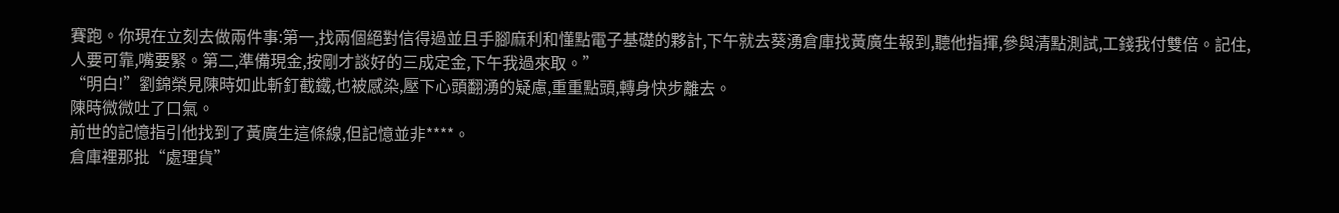賽跑。你現在立刻去做兩件事:第一,找兩個絕對信得過並且手腳麻利和懂點電子基礎的夥計,下午就去葵湧倉庫找黃廣生報到,聽他指揮,參與清點測試,工錢我付雙倍。記住,人要可靠,嘴要緊。第二,準備現金,按剛才談好的三成定金,下午我過來取。”
“明白!”劉錦榮見陳時如此斬釘截鐵,也被感染,壓下心頭翻湧的疑慮,重重點頭,轉身快步離去。
陳時微微吐了口氣。
前世的記憶指引他找到了黃廣生這條線,但記憶並非****。
倉庫裡那批“處理貨”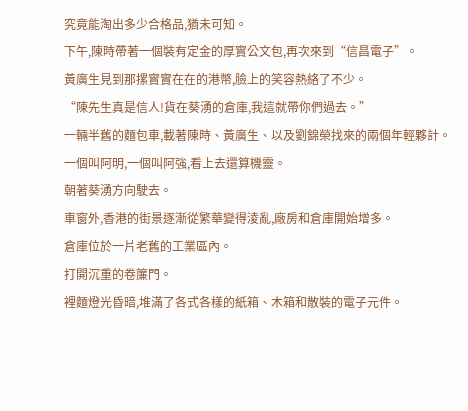究竟能淘出多少合格品,猶未可知。
下午,陳時帶著一個裝有定金的厚實公文包,再次來到“信昌電子”。
黃廣生見到那摞實實在在的港幣,臉上的笑容熱絡了不少。
“陳先生真是信人!貨在葵湧的倉庫,我這就帶你們過去。”
一輛半舊的麵包車,載著陳時、黃廣生、以及劉錦榮找來的兩個年輕夥計。
一個叫阿明,一個叫阿強,看上去還算機靈。
朝著葵湧方向駛去。
車窗外,香港的街景逐漸從繁華變得淩亂,廠房和倉庫開始增多。
倉庫位於一片老舊的工業區內。
打開沉重的卷簾門。
裡麵燈光昏暗,堆滿了各式各樣的紙箱、木箱和散裝的電子元件。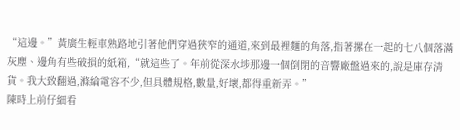“這邊。”黃廣生輕車熟路地引著他們穿過狹窄的通道,來到最裡麵的角落,指著摞在一起的七八個落滿灰塵、邊角有些破損的紙箱,“就這些了。年前從深水埗那邊一個倒閉的音響廠盤過來的,說是庫存清貨。我大致翻過,滌綸電容不少,但具體規格,數量,好壞,都得重新弄。”
陳時上前仔細看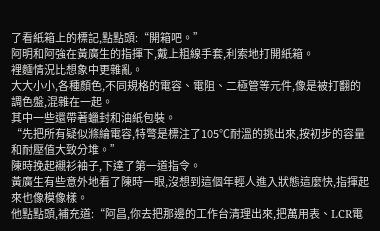了看紙箱上的標記,點點頭:“開箱吧。”
阿明和阿強在黃廣生的指揮下,戴上粗線手套,利索地打開紙箱。
裡麵情況比想象中更雜亂。
大大小小,各種顏色,不同規格的電容、電阻、二極管等元件,像是被打翻的調色盤,混雜在一起。
其中一些還帶著蠟封和油紙包裝。
“先把所有疑似滌綸電容,特彆是標注了105℃耐溫的挑出來,按初步的容量和耐壓值大致分堆。”
陳時挽起襯衫袖子,下達了第一道指令。
黃廣生有些意外地看了陳時一眼,沒想到這個年輕人進入狀態這麼快,指揮起來也像模像樣。
他點點頭,補充道:“阿昌,你去把那邊的工作台清理出來,把萬用表、LCR電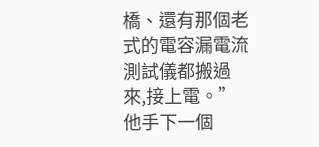橋、還有那個老式的電容漏電流測試儀都搬過來,接上電。”
他手下一個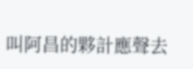叫阿昌的夥計應聲去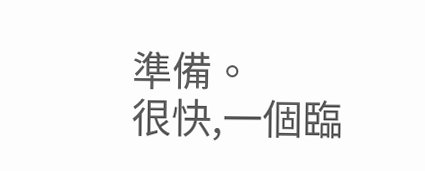準備。
很快,一個臨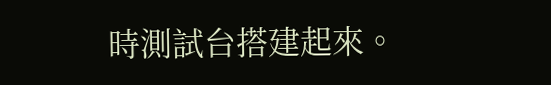時測試台搭建起來。